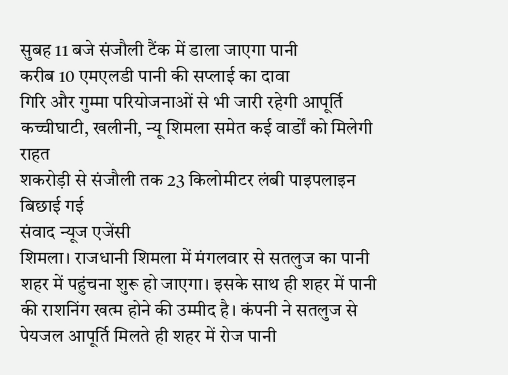सुबह 11 बजे संजौली टैंक में डाला जाएगा पानी
करीब 10 एमएलडी पानी की सप्लाई का दावा
गिरि और गुम्मा परियोजनाओं से भी जारी रहेगी आपूर्ति
कच्चीघाटी, खलीनी, न्यू शिमला समेत कई वार्डों को मिलेगी राहत
शकरोड़ी से संजौली तक 23 किलोमीटर लंबी पाइपलाइन बिछाई गई
संवाद न्यूज एजेंसी
शिमला। राजधानी शिमला में मंगलवार से सतलुज का पानी शहर में पहुंचना शुरू हो जाएगा। इसके साथ ही शहर में पानी की राशनिंग खत्म होने की उम्मीद है। कंपनी ने सतलुज से पेयजल आपूर्ति मिलते ही शहर में रोज पानी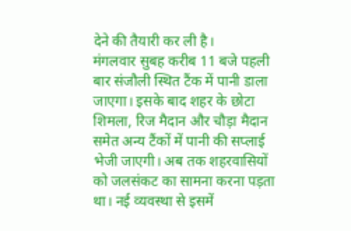देने की तैयारी कर ली है।
मंगलवार सुबह करीब 11 बजे पहली बार संजौली स्थित टैंक में पानी डाला जाएगा। इसके बाद शहर के छोटा शिमला, रिज मैदान और चौड़ा मैदान समेत अन्य टैंकों में पानी की सप्लाई भेजी जाएगी। अब तक शहरवासियों को जलसंकट का सामना करना पड़ता था। नई व्यवस्था से इसमें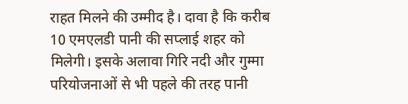राहत मिलने की उम्मीद है। दावा है कि करीब 10 एमएलडी पानी की सप्लाई शहर को मिलेगी। इसके अलावा गिरि नदी और गुम्मा परियोजनाओं से भी पहले की तरह पानी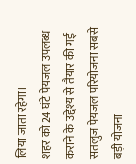लिया जाता रहेगा।
शहर को 24 घंटे पेयजल उपलब्ध कराने के उद्देश्य से तैयार की गई सतलुज पेयजल परियोजना सबसे बड़ी योजना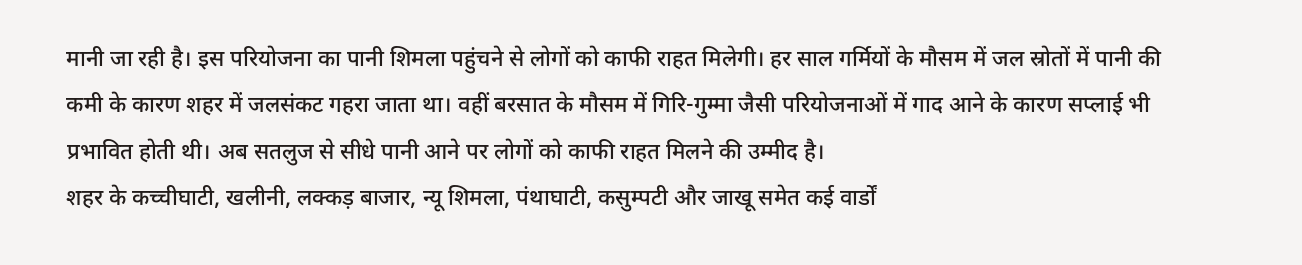मानी जा रही है। इस परियोजना का पानी शिमला पहुंचने से लोगों को काफी राहत मिलेगी। हर साल गर्मियों के मौसम में जल स्रोतों में पानी की कमी के कारण शहर में जलसंकट गहरा जाता था। वहीं बरसात के मौसम में गिरि-गुम्मा जैसी परियोजनाओं में गाद आने के कारण सप्लाई भी प्रभावित होती थी। अब सतलुज से सीधे पानी आने पर लोगों को काफी राहत मिलने की उम्मीद है।
शहर के कच्चीघाटी, खलीनी, लक्कड़ बाजार, न्यू शिमला, पंथाघाटी, कसुम्पटी और जाखू समेत कई वार्डों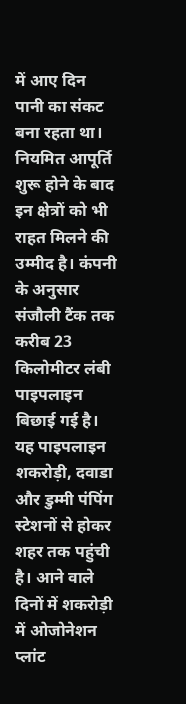में आए दिन पानी का संकट बना रहता था। नियमित आपूर्ति शुरू होने के बाद इन क्षेत्रों को भी राहत मिलने की उम्मीद है। कंपनी के अनुसार संजौली टैंक तक करीब 23 किलोमीटर लंबी पाइपलाइन बिछाई गई है। यह पाइपलाइन शकरोड़ी, दवाडा और डुम्मी पंपिंग स्टेशनों से होकर शहर तक पहुंची है। आने वाले दिनों में शकरोड़ी में ओजोनेशन प्लांट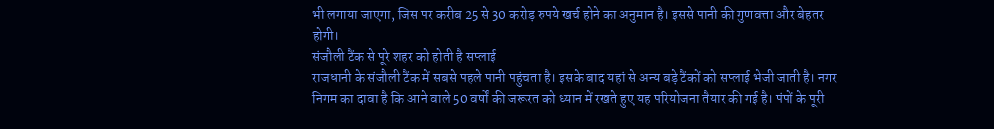भी लगाया जाएगा, जिस पर करीब 25 से 30 करोड़ रुपये खर्च होने का अनुमान है। इससे पानी की गुणवत्ता और बेहतर होगी।
संजौली टैंक से पूरे शहर को होती है सप्लाई
राजधानी के संजौली टैंक में सबसे पहले पानी पहुंचता है। इसके बाद यहां से अन्य बड़े टैंकों को सप्लाई भेजी जाती है। नगर निगम का दावा है कि आने वाले 50 वर्षों की जरूरत को ध्यान में रखते हुए यह परियोजना तैयार की गई है। पंपों के पूरी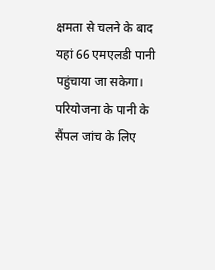क्षमता से चलने के बाद यहां 66 एमएलडी पानी पहुंचाया जा सकेगा। परियोजना के पानी के सैंपल जांच के लिए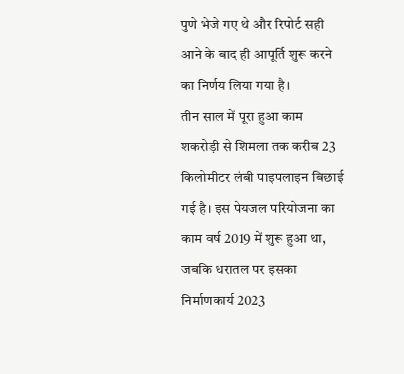पुणे भेजे गए थे और रिपोर्ट सही आने के बाद ही आपूर्ति शुरू करने का निर्णय लिया गया है।
तीन साल में पूरा हुआ काम
शकरोड़ी से शिमला तक करीब 23 किलोमीटर लंबी पाइपलाइन बिछाई गई है। इस पेयजल परियोजना का काम वर्ष 2019 में शुरू हुआ था, जबकि धरातल पर इसका निर्माणकार्य 2023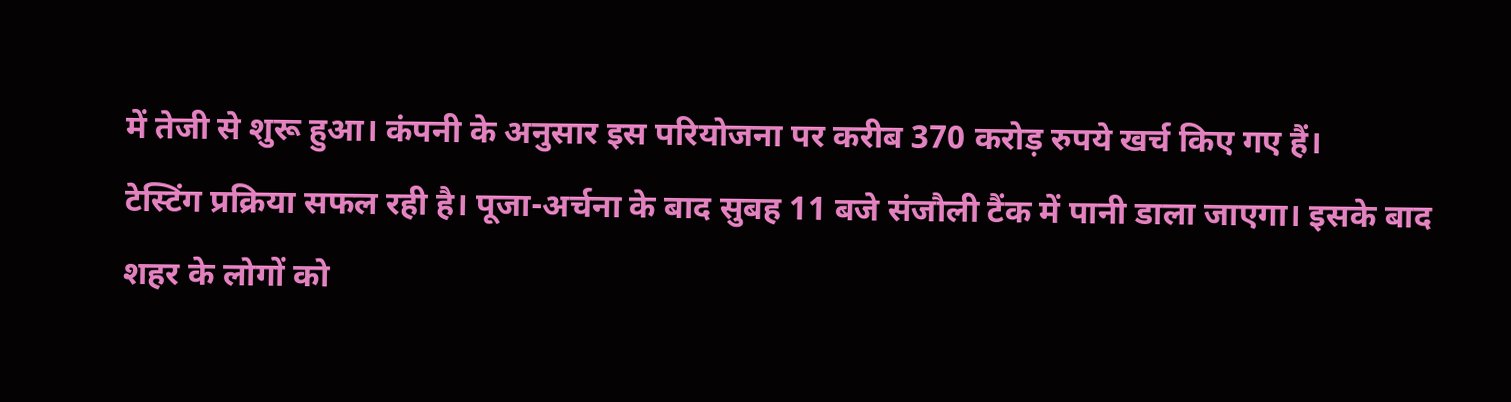में तेजी से शुरू हुआ। कंपनी के अनुसार इस परियोजना पर करीब 370 करोड़ रुपये खर्च किए गए हैं।
टेस्टिंग प्रक्रिया सफल रही है। पूजा-अर्चना के बाद सुबह 11 बजे संजौली टैंक में पानी डाला जाएगा। इसके बाद शहर के लोगों को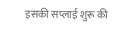इसकी सप्लाई शुरू की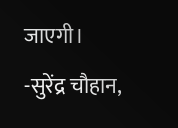जाएगी।
-सुरेंद्र चौहान,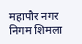महापौर नगर निगम शिमला